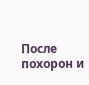После похорон и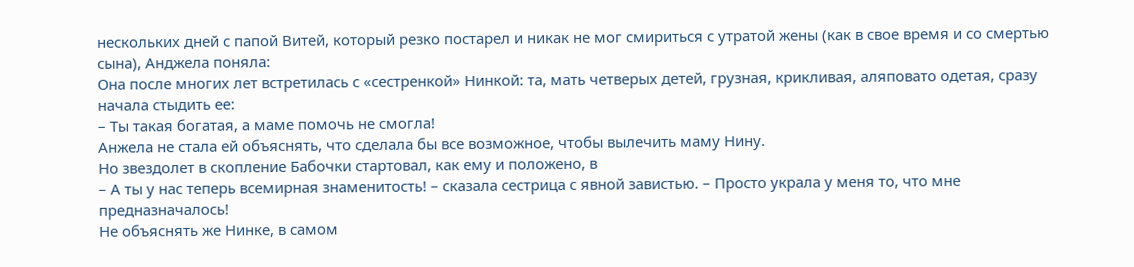нескольких дней с папой Витей, который резко постарел и никак не мог смириться с утратой жены (как в свое время и со смертью сына), Анджела поняла:
Она после многих лет встретилась с «сестренкой» Нинкой: та, мать четверых детей, грузная, крикливая, аляповато одетая, сразу начала стыдить ее:
– Ты такая богатая, а маме помочь не смогла!
Анжела не стала ей объяснять, что сделала бы все возможное, чтобы вылечить маму Нину.
Но звездолет в скопление Бабочки стартовал, как ему и положено, в
– А ты у нас теперь всемирная знаменитость! – сказала сестрица с явной завистью. – Просто украла у меня то, что мне предназначалось!
Не объяснять же Нинке, в самом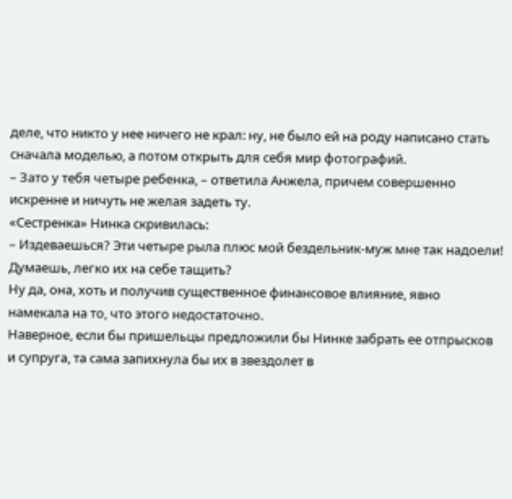деле, что никто у нее ничего не крал: ну, не было ей на роду написано стать сначала моделью, а потом открыть для себя мир фотографий.
– Зато у тебя четыре ребенка, – ответила Анжела, причем совершенно искренне и ничуть не желая задеть ту.
«Сестренка» Нинка скривилась:
– Издеваешься? Эти четыре рыла плюс мой бездельник-муж мне так надоели! Думаешь, легко их на себе тащить?
Ну да, она, хоть и получив существенное финансовое влияние, явно намекала на то, что этого недостаточно.
Наверное, если бы пришельцы предложили бы Нинке забрать ее отпрысков и супруга, та сама запихнула бы их в звездолет в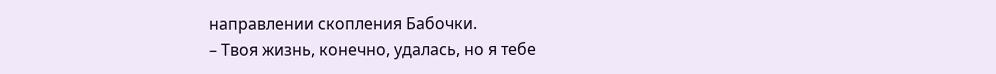направлении скопления Бабочки.
– Твоя жизнь, конечно, удалась, но я тебе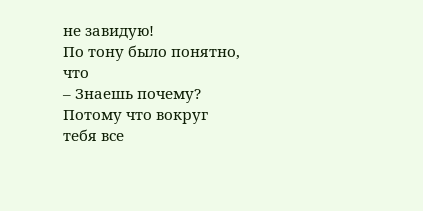не завидую!
По тону было понятно, что
– Знаешь почему? Потому что вокруг тебя все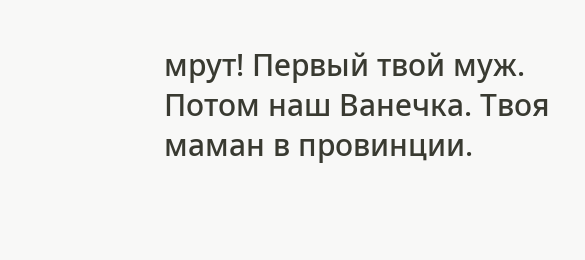мрут! Первый твой муж. Потом наш Ванечка. Твоя маман в провинции.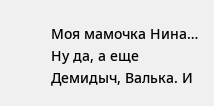Моя мамочка Нина…
Ну да, а еще Демидыч, Валька. И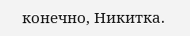конечно, Никитка.